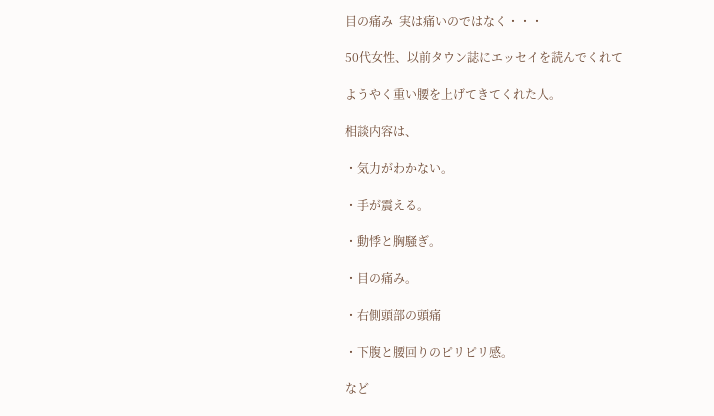目の痛み  実は痛いのではなく・・・

50代女性、以前タウン誌にエッセイを読んでくれて

ようやく重い腰を上げてきてくれた人。

相談内容は、

・気力がわかない。

・手が震える。

・動悸と胸騒ぎ。

・目の痛み。

・右側頭部の頭痛

・下腹と腰回りのピリピリ感。

など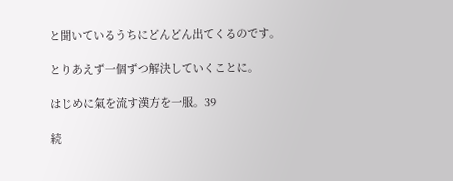と聞いているうちにどんどん出てくるのです。

とりあえず一個ずつ解決していくことに。

はじめに氣を流す漢方を一服。39

続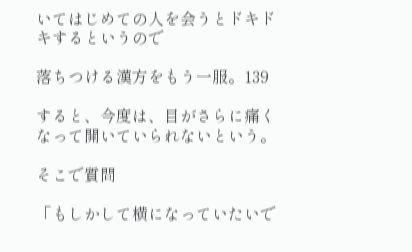いてはじめての人を会うとドキドキするというので

落ちつける漢方をもう一服。139

すると、今度は、目がさらに痛くなって開いていられないという。

そこで質問

「もしかして横になっていたいで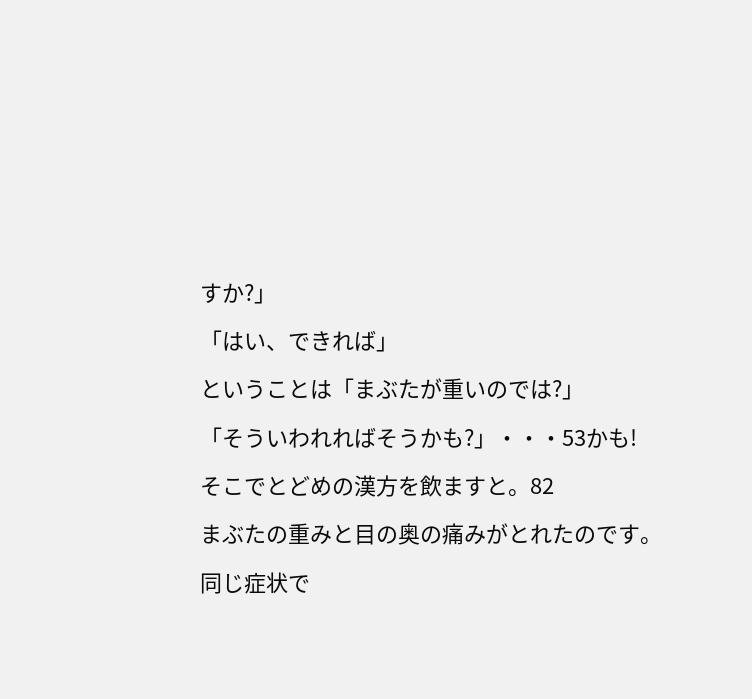すか?」

「はい、できれば」

ということは「まぶたが重いのでは?」

「そういわれればそうかも?」・・・53かも!

そこでとどめの漢方を飲ますと。82

まぶたの重みと目の奥の痛みがとれたのです。

同じ症状で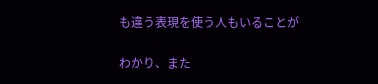も違う表現を使う人もいることが

わかり、また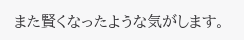また賢くなったような気がします。